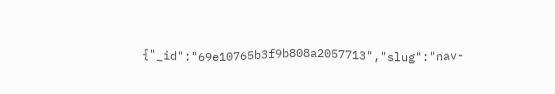{"_id":"69e10765b3f9b808a2057713","slug":"nav-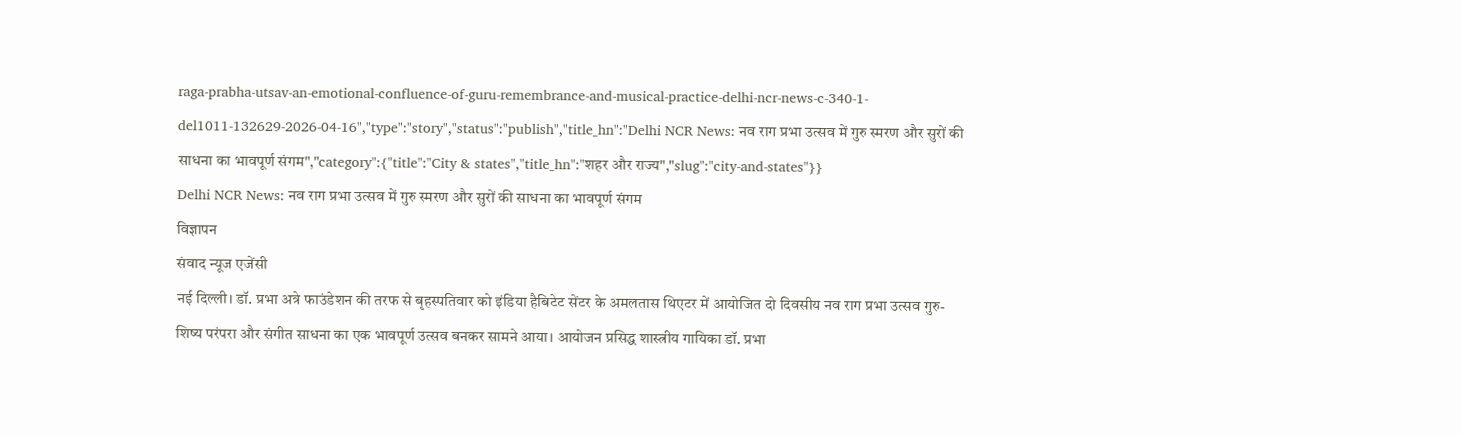raga-prabha-utsav-an-emotional-confluence-of-guru-remembrance-and-musical-practice-delhi-ncr-news-c-340-1-del1011-132629-2026-04-16","type":"story","status":"publish","title_hn":"Delhi NCR News: नव राग प्रभा उत्सव में गुरु स्मरण और सुरों की साधना का भावपूर्ण संगम","category":{"title":"City & states","title_hn":"शहर और राज्य","slug":"city-and-states"}}
Delhi NCR News: नव राग प्रभा उत्सव में गुरु स्मरण और सुरों की साधना का भावपूर्ण संगम
विज्ञापन
संवाद न्यूज एजेंसी
नई दिल्ली। डॉ. प्रभा अत्रे फाउंडेशन की तरफ से बृहस्पतिवार को इंडिया हैबिटेट सेंटर के अमलतास थिएटर में आयोजित दो दिवसीय नव राग प्रभा उत्सव गुरु-शिष्य परंपरा और संगीत साधना का एक भावपूर्ण उत्सव बनकर सामने आया। आयोजन प्रसिद्ध शास्त्रीय गायिका डॉ. प्रभा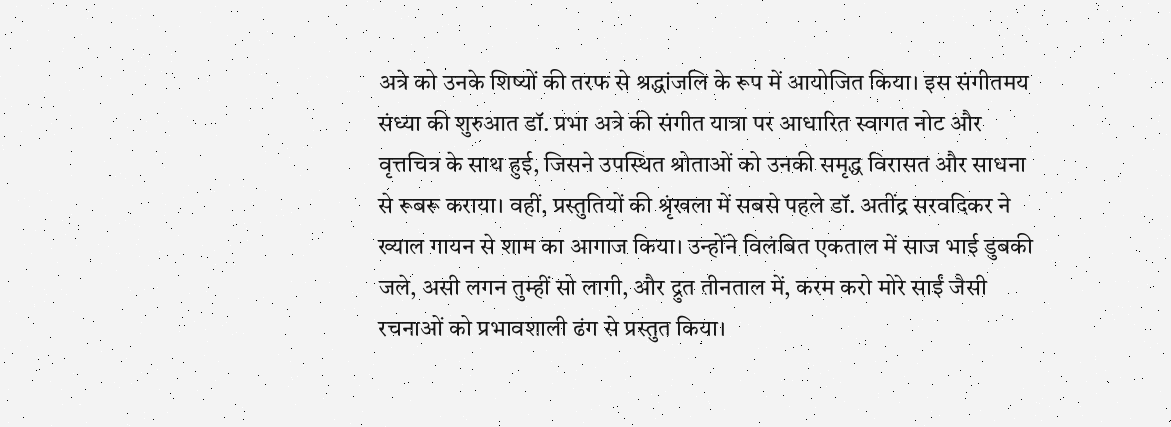अत्रे को उनके शिष्यों की तरफ से श्रद्धांजलि के रूप में आयोजित किया। इस संगीतमय संध्या की शुरुआत डॉ. प्रभा अत्रे की संगीत यात्रा पर आधारित स्वागत नोट और वृत्तचित्र के साथ हुई, जिसने उपस्थित श्रोताओं को उनकी समृद्ध विरासत और साधना से रूबरू कराया। वहीं, प्रस्तुतियों की श्रृंखला में सबसे पहले डॉ. अतींद्र सरवदिकर ने ख्याल गायन से शाम का आगाज किया। उन्होंने विलंबित एकताल में साज भाई डुबकी जले, असी लगन तुम्हीं सो लागी, और द्रुत तीनताल में, करम करो मोरे साईं जैसी रचनाओं को प्रभावशाली ढंग से प्रस्तुत किया।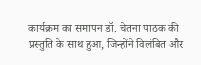कार्यक्रम का समापन डॉ. चेतना पाठक की प्रस्तुति के साथ हुआ, जिन्होंने विलंबित और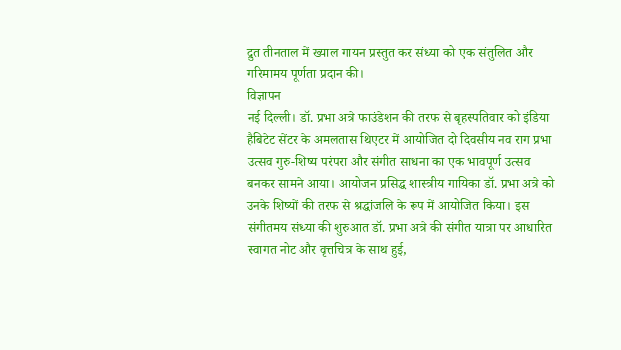द्रुत तीनताल में ख्याल गायन प्रस्तुत कर संध्या को एक संतुलित और गरिमामय पूर्णता प्रदान की।
विज्ञापन
नई दिल्ली। डॉ. प्रभा अत्रे फाउंडेशन की तरफ से बृहस्पतिवार को इंडिया हैबिटेट सेंटर के अमलतास थिएटर में आयोजित दो दिवसीय नव राग प्रभा उत्सव गुरु-शिष्य परंपरा और संगीत साधना का एक भावपूर्ण उत्सव बनकर सामने आया। आयोजन प्रसिद्ध शास्त्रीय गायिका डॉ. प्रभा अत्रे को उनके शिष्यों की तरफ से श्रद्धांजलि के रूप में आयोजित किया। इस संगीतमय संध्या की शुरुआत डॉ. प्रभा अत्रे की संगीत यात्रा पर आधारित स्वागत नोट और वृत्तचित्र के साथ हुई,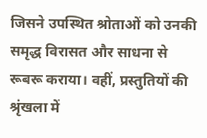जिसने उपस्थित श्रोताओं को उनकी समृद्ध विरासत और साधना से रूबरू कराया। वहीं, प्रस्तुतियों की श्रृंखला में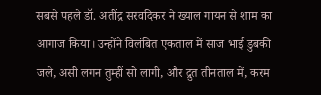सबसे पहले डॉ. अतींद्र सरवदिकर ने ख्याल गायन से शाम का आगाज किया। उन्होंने विलंबित एकताल में साज भाई डुबकी जले, असी लगन तुम्हीं सो लागी, और द्रुत तीनताल में, करम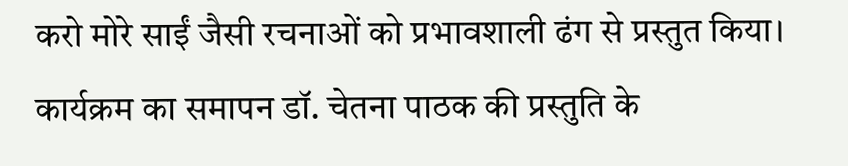करो मोरे साईं जैसी रचनाओं को प्रभावशाली ढंग से प्रस्तुत किया। कार्यक्रम का समापन डॉ. चेतना पाठक की प्रस्तुति के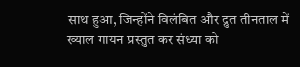साथ हुआ, जिन्होंने विलंबित और द्रुत तीनताल में ख्याल गायन प्रस्तुत कर संध्या को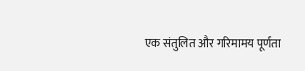एक संतुलित और गरिमामय पूर्णता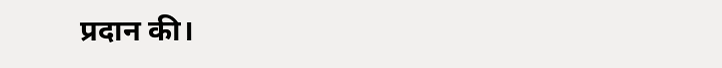प्रदान की।